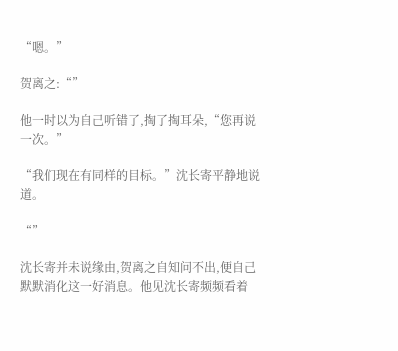“嗯。”

贺离之:“”

他一时以为自己听错了,掏了掏耳朵,“您再说一次。”

“我们现在有同样的目标。”沈长寄平静地说道。

“”

沈长寄并未说缘由,贺离之自知问不出,便自己默默消化这一好消息。他见沈长寄频频看着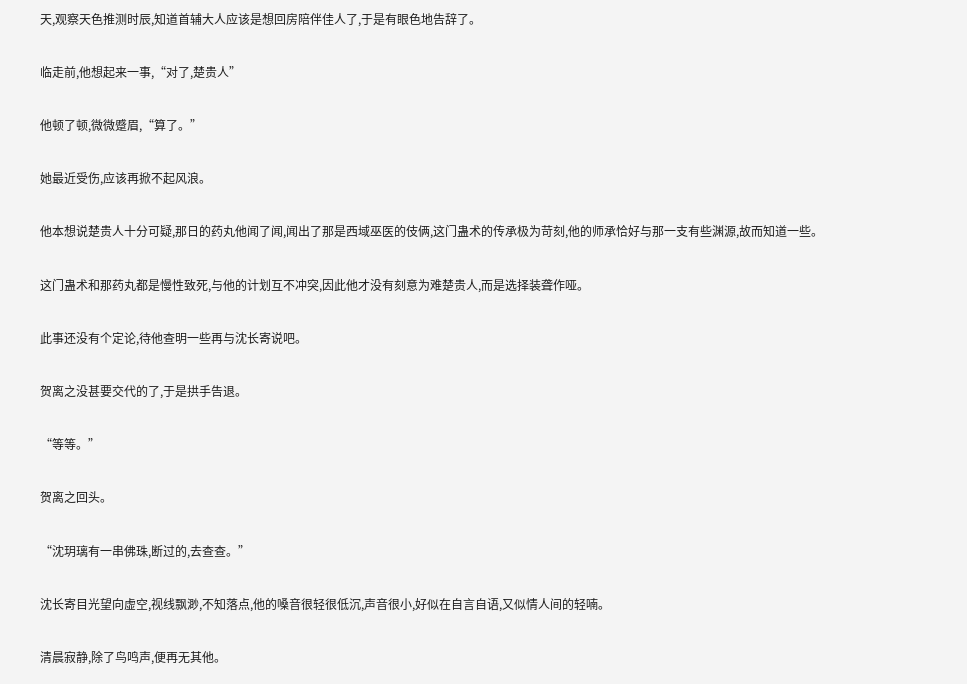天,观察天色推测时辰,知道首辅大人应该是想回房陪伴佳人了,于是有眼色地告辞了。

临走前,他想起来一事,“对了,楚贵人”

他顿了顿,微微蹙眉,“算了。”

她最近受伤,应该再掀不起风浪。

他本想说楚贵人十分可疑,那日的药丸他闻了闻,闻出了那是西域巫医的伎俩,这门蛊术的传承极为苛刻,他的师承恰好与那一支有些渊源,故而知道一些。

这门蛊术和那药丸都是慢性致死,与他的计划互不冲突,因此他才没有刻意为难楚贵人,而是选择装聋作哑。

此事还没有个定论,待他查明一些再与沈长寄说吧。

贺离之没甚要交代的了,于是拱手告退。

“等等。”

贺离之回头。

“沈玥璃有一串佛珠,断过的,去查查。”

沈长寄目光望向虚空,视线飘渺,不知落点,他的嗓音很轻很低沉,声音很小,好似在自言自语,又似情人间的轻喃。

清晨寂静,除了鸟鸣声,便再无其他。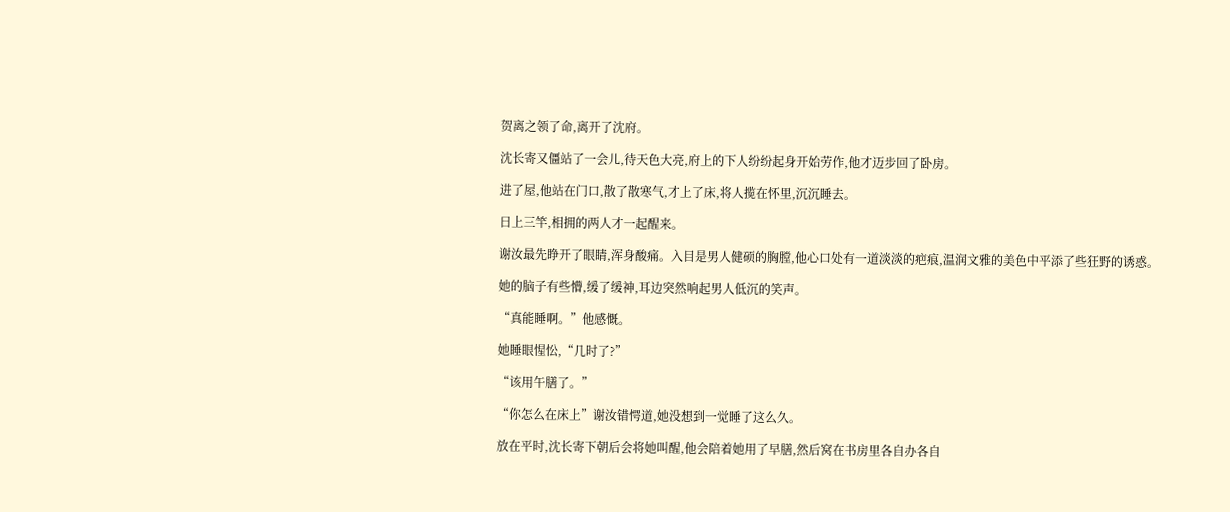贺离之领了命,离开了沈府。

沈长寄又僵站了一会儿,待天色大亮,府上的下人纷纷起身开始劳作,他才迈步回了卧房。

进了屋,他站在门口,散了散寒气,才上了床,将人揽在怀里,沉沉睡去。

日上三竿,相拥的两人才一起醒来。

谢汝最先睁开了眼睛,浑身酸痛。入目是男人健硕的胸膛,他心口处有一道淡淡的疤痕,温润文雅的美色中平添了些狂野的诱惑。

她的脑子有些懵,缓了缓神,耳边突然响起男人低沉的笑声。

“真能睡啊。”他感慨。

她睡眼惺忪,“几时了?”

“该用午膳了。”

“你怎么在床上”谢汝错愕道,她没想到一觉睡了这么久。

放在平时,沈长寄下朝后会将她叫醒,他会陪着她用了早膳,然后窝在书房里各自办各自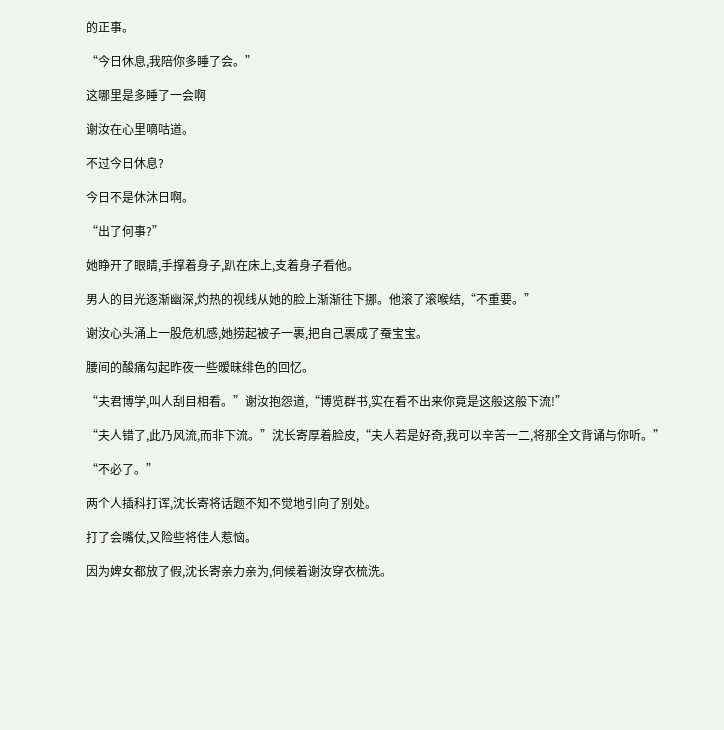的正事。

“今日休息,我陪你多睡了会。”

这哪里是多睡了一会啊

谢汝在心里嘀咕道。

不过今日休息?

今日不是休沐日啊。

“出了何事?”

她睁开了眼睛,手撑着身子,趴在床上,支着身子看他。

男人的目光逐渐幽深,灼热的视线从她的脸上渐渐往下挪。他滚了滚喉结,“不重要。”

谢汝心头涌上一股危机感,她捞起被子一裹,把自己裹成了蚕宝宝。

腰间的酸痛勾起昨夜一些暧昧绯色的回忆。

“夫君博学,叫人刮目相看。”谢汝抱怨道,“博览群书,实在看不出来你竟是这般这般下流!”

“夫人错了,此乃风流,而非下流。”沈长寄厚着脸皮,“夫人若是好奇,我可以辛苦一二,将那全文背诵与你听。”

“不必了。”

两个人插科打诨,沈长寄将话题不知不觉地引向了别处。

打了会嘴仗,又险些将佳人惹恼。

因为婢女都放了假,沈长寄亲力亲为,伺候着谢汝穿衣梳洗。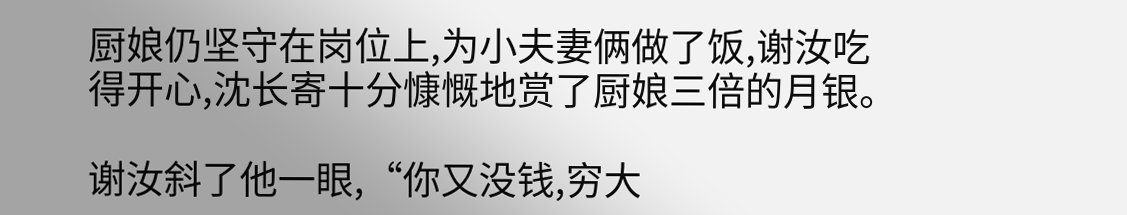厨娘仍坚守在岗位上,为小夫妻俩做了饭,谢汝吃得开心,沈长寄十分慷慨地赏了厨娘三倍的月银。

谢汝斜了他一眼,“你又没钱,穷大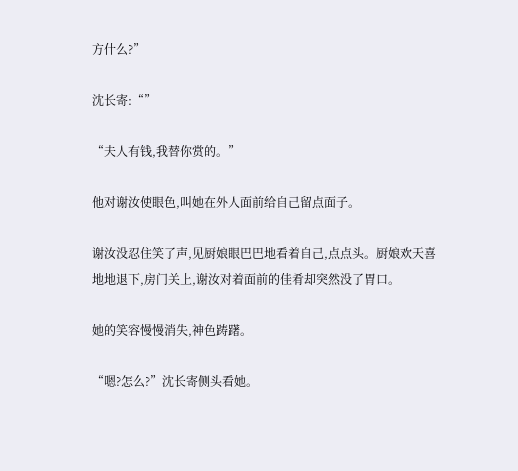方什么?”

沈长寄:“”

“夫人有钱,我替你赏的。”

他对谢汝使眼色,叫她在外人面前给自己留点面子。

谢汝没忍住笑了声,见厨娘眼巴巴地看着自己,点点头。厨娘欢天喜地地退下,房门关上,谢汝对着面前的佳肴却突然没了胃口。

她的笑容慢慢消失,神色踌躇。

“嗯?怎么?”沈长寄侧头看她。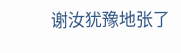谢汝犹豫地张了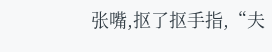张嘴,抠了抠手指,“夫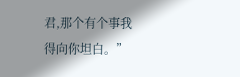君,那个有个事我得向你坦白。”